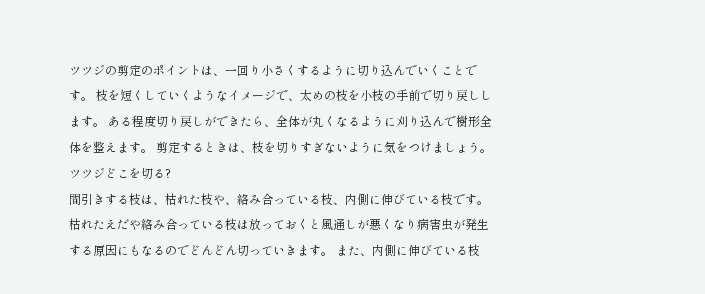ツツジの剪定のポイントは、一回り小さくするように切り込んでいくことです。 枝を短くしていくようなイメージで、太めの枝を小枝の手前で切り戻しします。 ある程度切り戻しができたら、全体が丸くなるように刈り込んで樹形全体を整えます。 剪定するときは、枝を切りすぎないように気をつけましょう。
ツツジどこを切る?
間引きする枝は、枯れた枝や、絡み合っている枝、内側に伸びている枝です。 枯れたえだや絡み合っている枝は放っておくと風通しが悪くなり病害虫が発生する原因にもなるのでどんどん切っていきます。 また、内側に伸びている枝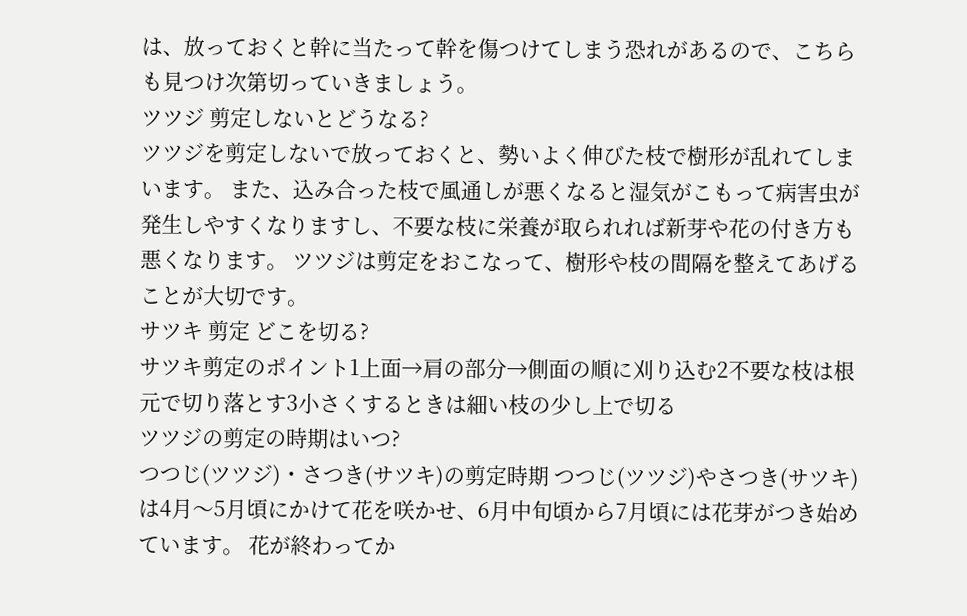は、放っておくと幹に当たって幹を傷つけてしまう恐れがあるので、こちらも見つけ次第切っていきましょう。
ツツジ 剪定しないとどうなる?
ツツジを剪定しないで放っておくと、勢いよく伸びた枝で樹形が乱れてしまいます。 また、込み合った枝で風通しが悪くなると湿気がこもって病害虫が発生しやすくなりますし、不要な枝に栄養が取られれば新芽や花の付き方も悪くなります。 ツツジは剪定をおこなって、樹形や枝の間隔を整えてあげることが大切です。
サツキ 剪定 どこを切る?
サツキ剪定のポイント1上面→肩の部分→側面の順に刈り込む2不要な枝は根元で切り落とす3小さくするときは細い枝の少し上で切る
ツツジの剪定の時期はいつ?
つつじ(ツツジ)・さつき(サツキ)の剪定時期 つつじ(ツツジ)やさつき(サツキ)は4月〜5月頃にかけて花を咲かせ、6月中旬頃から7月頃には花芽がつき始めています。 花が終わってか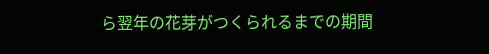ら翌年の花芽がつくられるまでの期間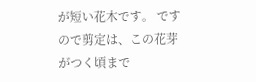が短い花木です。 ですので剪定は、この花芽がつく頃まで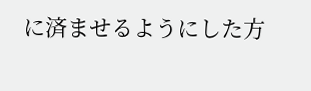に済ませるようにした方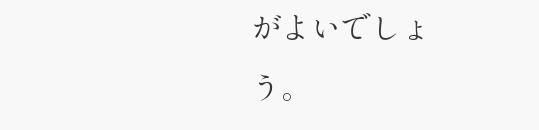がよいでしょう。